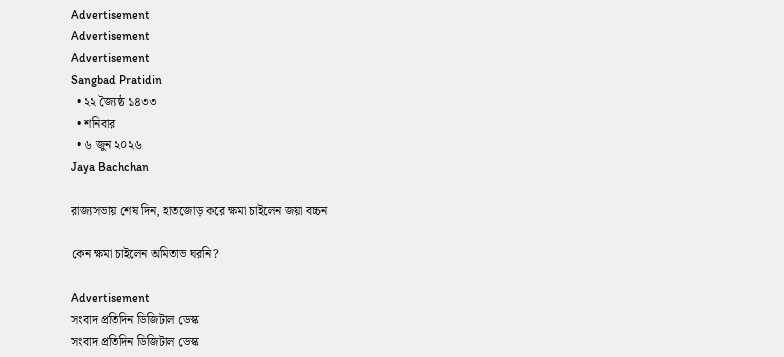Advertisement
Advertisement
Advertisement
Sangbad Pratidin
  • ২২ জ্যৈষ্ঠ ১৪৩৩
  • শনিবার
  • ৬ জুন ২০২৬
Jaya Bachchan

রাজ্যসভায় শেষ দিন, হাতজোড় করে ক্ষমা চাইলেন জয়া বচ্চন

কেন ক্ষমা চাইলেন অমিতাভ ঘরনি?

Advertisement
সংবাদ প্রতিদিন ডিজিটাল ডেস্ক
সংবাদ প্রতিদিন ডিজিটাল ডেস্ক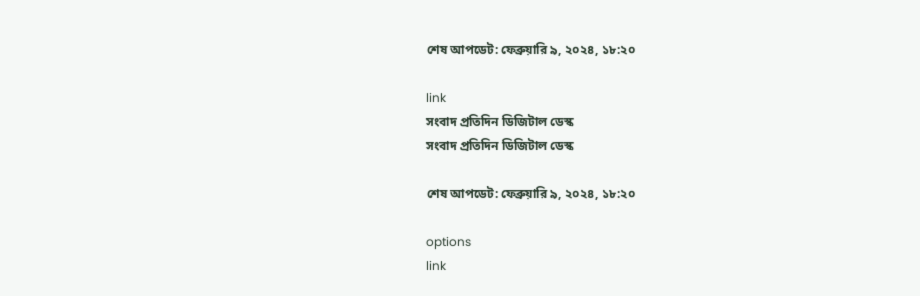শেষ আপডেট: ফেব্রুয়ারি ৯, ২০২৪, ১৮:২০

link
সংবাদ প্রতিদিন ডিজিটাল ডেস্ক
সংবাদ প্রতিদিন ডিজিটাল ডেস্ক

শেষ আপডেট: ফেব্রুয়ারি ৯, ২০২৪, ১৮:২০

options
link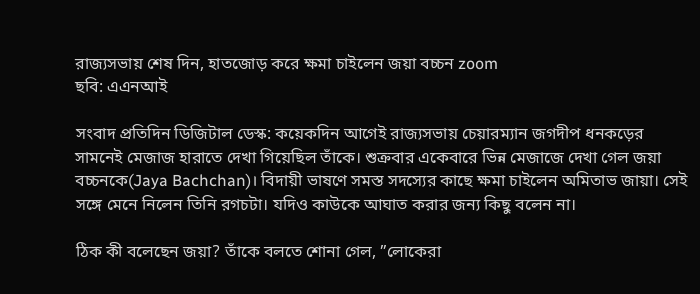রাজ্যসভায় শেষ দিন, হাতজোড় করে ক্ষমা চাইলেন জয়া বচ্চন zoom
ছবি: এএনআই

সংবাদ প্রতিদিন ডিজিটাল ডেস্ক: কয়েকদিন আগেই রাজ্যসভায় চেয়ারম্যান জগদীপ ধনকড়ের সামনেই মেজাজ হারাতে দেখা গিয়েছিল তাঁকে। শুক্রবার একেবারে ভিন্ন মেজাজে দেখা গেল জয়া বচ্চনকে(Jaya Bachchan)। বিদায়ী ভাষণে সমস্ত সদস্যের কাছে ক্ষমা চাইলেন অমিতাভ জায়া। সেই সঙ্গে মেনে নিলেন তিনি রগচটা। যদিও কাউকে আঘাত করার জন্য কিছু বলেন না।

ঠিক কী বলেছেন জয়া? তাঁকে বলতে শোনা গেল, ”লোকেরা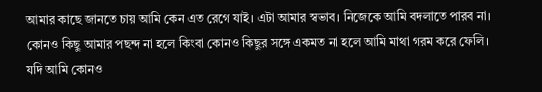আমার কাছে জানতে চায় আমি কেন এত রেগে যাই। এটা আমার স্বভাব। নিজেকে আমি বদলাতে পারব না। কোনও কিছু আমার পছন্দ না হলে কিংবা কোনও কিছুর সঙ্গে একমত না হলে আমি মাথা গরম করে ফেলি। যদি আমি কোনও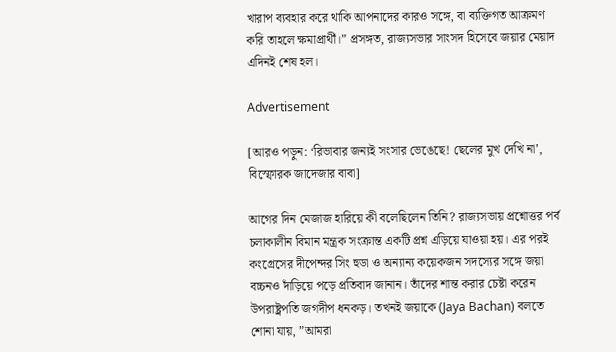খারাপ ব্যবহার করে থাকি আপনাদের কারও সঙ্গে, বা ব্যক্তিগত আক্রমণ করি তাহলে ক্ষমাপ্রার্থী।” প্রসঙ্গত, রাজ্যসভার সাংসদ হিসেবে জয়ার মেয়াদ এদিনই শেষ হল।

Advertisement

[আরও পড়ুন: ‘রিভাবার জন্যই সংসার ভেঙেছে! ছেলের মুখ দেখি না’, বিস্ফোরক জাদেজার বাবা]

আগের দিন মেজাজ হারিয়ে কী বলেছিলেন তিনি? রাজ্যসভায় প্রশ্নোত্তর পর্ব চলাকালীন বিমান মন্ত্রক সংক্রান্ত একটি প্রশ্ন এড়িয়ে যাওয়া হয়। এর পরই কংগ্রেসের দীপেন্দর সিং হুডা ও অন্যান্য কয়েকজন সদস্যের সঙ্গে জয়া বচ্চনও দাঁড়িয়ে পড়ে প্রতিবাদ জানান। তাঁদের শান্ত করার চেষ্টা করেন উপরাষ্ট্রপতি জগদীপ ধনকড়। তখনই জয়াকে (Jaya Bachan) বলতে শোনা যায়, ”আমরা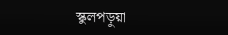স্কুলপড়ুয়া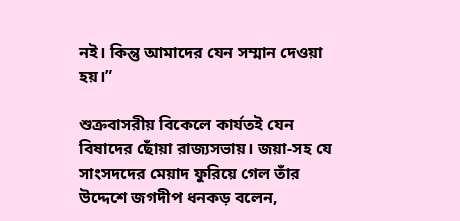নই। কিন্তু আমাদের যেন সম্মান দেওয়া হয়।”

শুক্রবাসরীয় বিকেলে কার্যতই যেন বিষাদের ছোঁয়া রাজ্যসভায়। জয়া-সহ যে সাংসদদের মেয়াদ ফুরিয়ে গেল তাঁর উদ্দেশে জগদীপ ধনকড় বলেন,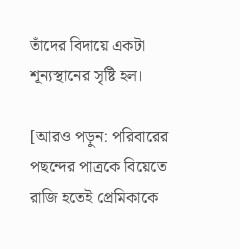তাঁদের বিদায়ে একটা শূন্যস্থানের সৃষ্টি হল।

[আরও পড়ুন: পরিবারের পছন্দের পাত্রকে বিয়েতে রাজি হতেই প্রেমিকাকে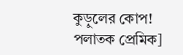কুড়ুলের কোপ! পলাতক প্রেমিক]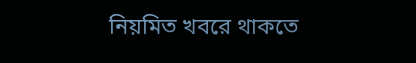নিয়মিত খবরে থাকতে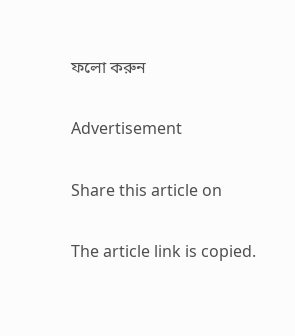ফলো করুন

Advertisement

Share this article on

The article link is copied.